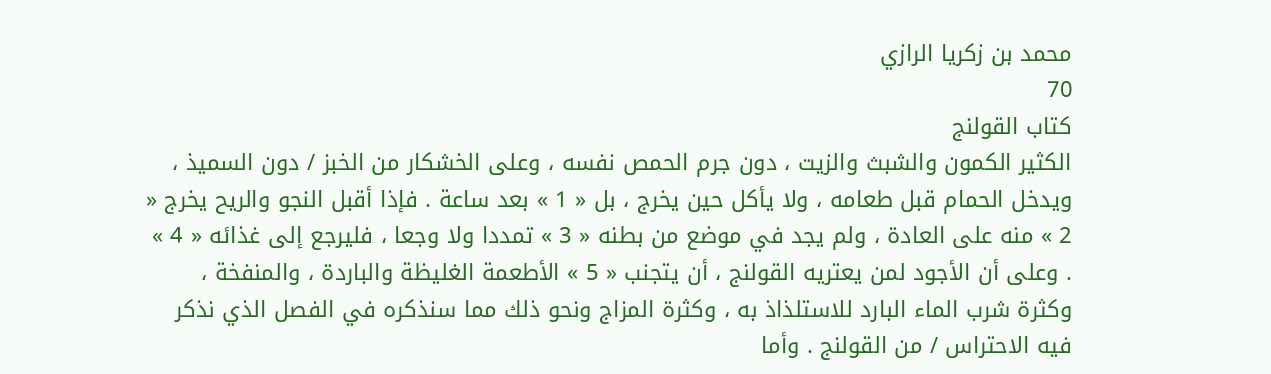محمد بن زكريا الرازي
70
كتاب القولنج
الكثير الكمون والشبث والزيت ، دون جرم الحمص نفسه ، وعلى الخشكار من الخبز / دون السميذ ، ويدخل الحمام قبل طعامه ، ولا يأكل حين يخرج ، بل « 1 » بعد ساعة . فإذا أقبل النجو والريح يخرج « 2 » منه على العادة ، ولم يجد في موضع من بطنه « 3 » تمددا ولا وجعا ، فليرجع إلى غذائه « 4 » . وعلى أن الأجود لمن يعتريه القولنج ، أن يتجنب « 5 » الأطعمة الغليظة والباردة ، والمنفخة ، وكثرة شرب الماء البارد للاستلذاذ به ، وكثرة المزاج ونحو ذلك مما سنذكره في الفصل الذي نذكر فيه الاحتراس / من القولنج . وأما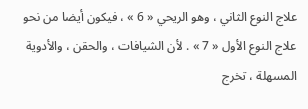علاج النوع الثاني ، وهو الريحي « 6 » ، فيكون أيضا من نحو علاج النوع الأول « 7 » . لأن الشيافات ، والحقن ، والأدوية المسهلة ، تخرج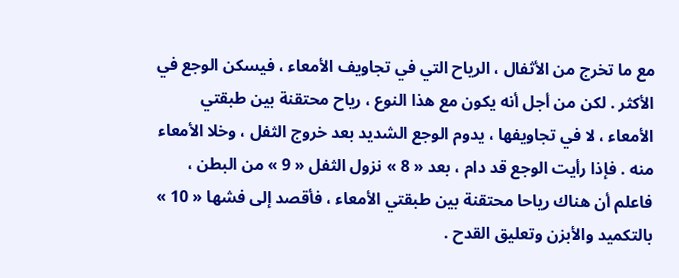مع ما تخرج من الأثفال ، الرياح التي في تجاويف الأمعاء ، فيسكن الوجع في الأكثر . لكن من أجل أنه يكون مع هذا النوع ، رياح محتقنة بين طبقتي الأمعاء ، لا في تجاويفها ، يدوم الوجع الشديد بعد خروج الثفل ، وخلا الأمعاء منه . فإذا رأيت الوجع قد دام ، بعد « 8 » نزول الثفل « 9 » من البطن ، فاعلم أن هناك رياحا محتقنة بين طبقتي الأمعاء ، فأقصد إلى فشها « 10 » بالتكميد والأبزن وتعليق القدح .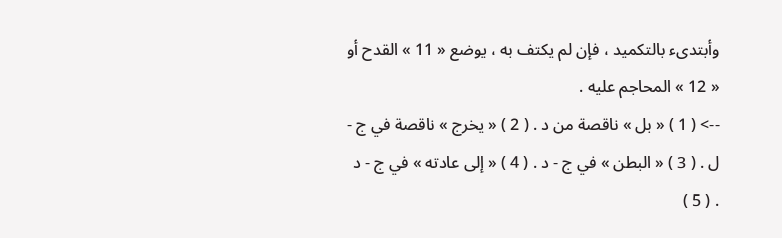وأبتدىء بالتكميد ، فإن لم يكتف به ، يوضع « 11 » القدح أو « 12 » المحاجم عليه .
--> ( 1 ) « بل » ناقصة من د . ( 2 ) « يخرج » ناقصة في ج - ل . ( 3 ) « البطن » في ج - د . ( 4 ) « إلى عادته » في ج - د . ( 5 )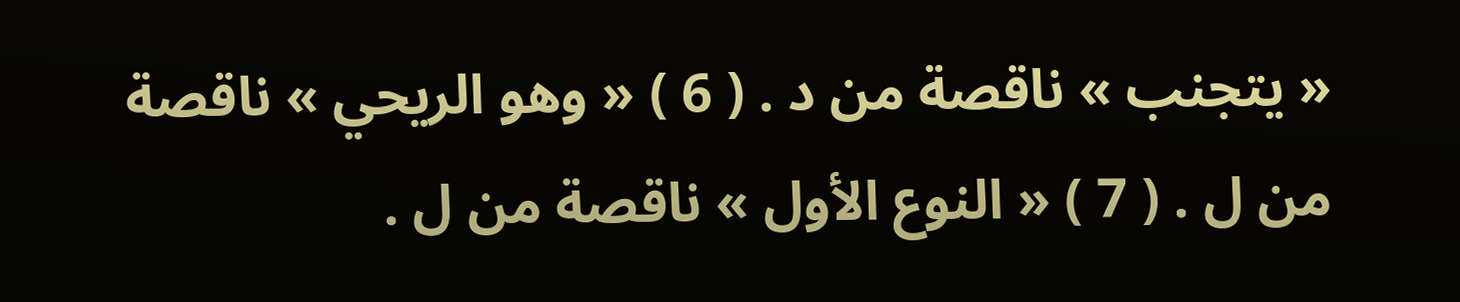« يتجنب » ناقصة من د . ( 6 ) « وهو الريحي » ناقصة من ل . ( 7 ) « النوع الأول » ناقصة من ل .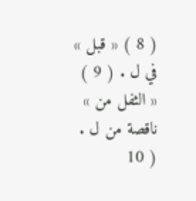( 8 ) « قبل » في ل . ( 9 ) « الثفل من » ناقصة من ل . ( 10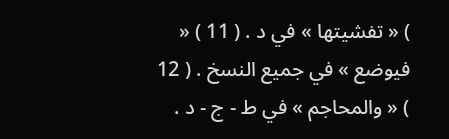) « تفشيتها » في د . ( 11 ) « فيوضع » في جميع النسخ . ( 12 ) « والمحاجم » في ط - ج - د .